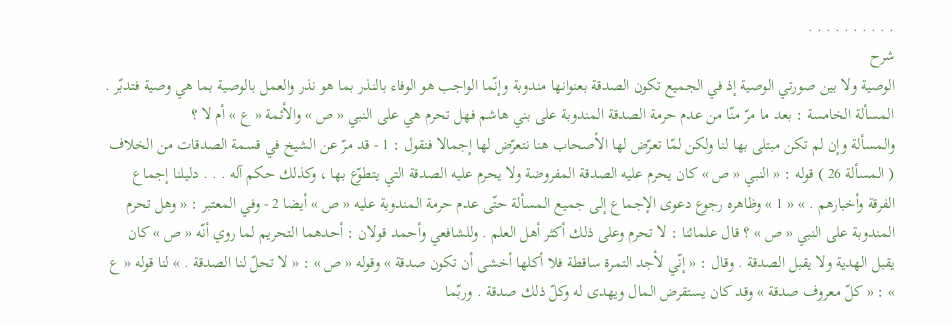. . . . . . . . . .
شرح
الوصية ولا بين صورتي الوصية إذ في الجميع تكون الصدقة بعنوانها مندوبة وإنّما الواجب هو الوفاء بالنذر بما هو نذر والعمل بالوصية بما هي وصية فتدبّر .
المسألة الخامسة : بعد ما مرّ منّا من عدم حرمة الصدقة المندوبة على بني هاشم فهل تحرم هي على النبي « ص » والأئمة « ع » أم لا ؟
والمسألة وإن لم تكن مبتلى بها لنا ولكن لمّا تعرّض لها الأصحاب هنا نتعرّض لها إجمالا فنقول : 1 - قد مرّ عن الشيخ في قسمة الصدقات من الخلاف ( المسألة 26 ) قوله : « النبي « ص » كان يحرم عليه الصدقة المفروضة ولا يحرم عليه الصدقة التي يتطوّع بها ، وكذلك حكم آله . . . دليلنا إجماع الفرقة وأخبارهم . » « 1 » وظاهره رجوع دعوى الإجماع إلى جميع المسألة حتّى عدم حرمة المندوبة عليه « ص » أيضا 2 - وفي المعتبر : « وهل تحرم المندوبة على النبي « ص » ؟ قال علمائنا : لا تحرم وعلى ذلك أكثر أهل العلم . وللشافعي وأحمد قولان : أحدهما التحريم لما روي أنّه « ص » كان يقبل الهدية ولا يقبل الصدقة . وقال : « إنّي لأجد التمرة ساقطة فلا أكلها أخشى أن تكون صدقة » وقوله « ص » : « لا تحلّ لنا الصدقة . » لنا قوله « ع » : « كلّ معروف صدقة » وقد كان يستقرض المال ويهدى له وكلّ ذلك صدقة . وربّما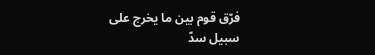فرّق قوم بين ما يخرج على سبيل سدّ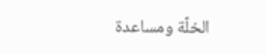الخلّة ومساعدة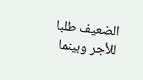الضعيف طلبا للأجر وبينما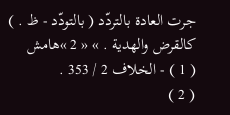جرت العادة بالتردّد ( بالتودّد - ظ . ) كالقرض والهدية . » « 2 »هامش
( 1 ) - الخلاف 2 / 353 .
( 2 )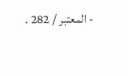- المعتبر / 282 .